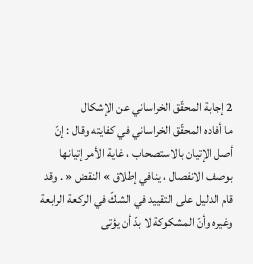2 إجابة المحقّق الخراساني عن الإشكال
ما أفاده المحقّق الخراساني في كفايته وقال : إنّ أصل الإتيان بالاستصحاب ، غاية الأمر إتيانها بوصف الانفصال ، ينافي إطلاق » النقض « . وقد قام الدليل على التقييد في الشكّ في الركعة الرابعة وغيره وأنّ المشكوكة لا بدّ أن يؤتى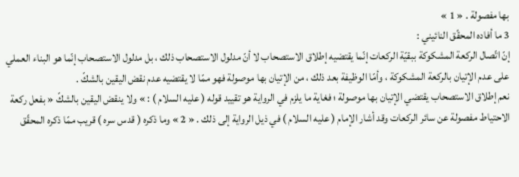بها مفصولة . « 1 »
3 ما أفاده المحقّق النائيني :
إنّ اتّصال الركعة المشكوكة ببقيّة الركعات إنّما يقتضيه إطلاق الاستصحاب لا أنّ مدلول الاستصحاب ذلك ، بل مدلول الاستصحاب إنّما هو البناء العملي على عدم الإتيان بالركعة المشكوكة ، وأمّا الوظيفة بعد ذلك ، من الإتيان بها موصولة فهو ممّا لا يقتضيه عدم نقض اليقين بالشكّ .
نعم إطلاق الاستصحاب يقتضي الإتيان بها موصولة ؛ فغاية ما يلزم في الرواية هو تقييد قوله ( عليه السلام ) : » ولا ينقض اليقين بالشكّ « بفعل ركعة الاحتياط مفصولة عن سائر الركعات وقد أشار الإمام ( عليه السلام ) في ذيل الرواية إلى ذلك . « 2 » وما ذكره ( قدس سره ) قريب ممّا ذكره المحقّق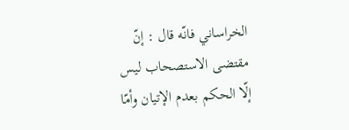الخراساني فانّه قال : إنّ مقتضى الاستصحاب ليس إلّا الحكم بعدم الإتيان وأمّا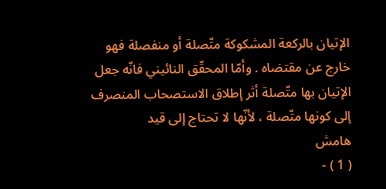الإتيان بالركعة المشكوكة متّصلة أو منفصلة فهو خارج عن مقتضاه . وأمّا المحقّق النائيني فانّه جعل الإتيان بها متّصلة أثر إطلاق الاستصحاب المنصرف إلى كونها متّصلة ، لأنّها لا تحتاج إلى قيد
هامش
( 1 ) -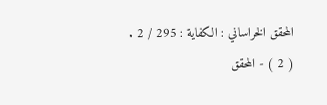المحقق الخراساني : الكفاية : 295 / 2 .
( 2 ) - المحقق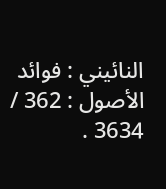النائيني : فوائد الأصول : 362 / 3634 .